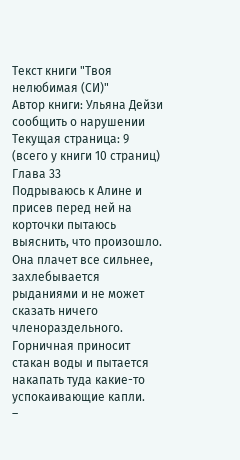Текст книги "Твоя нелюбимая (СИ)"
Автор книги: Ульяна Дейзи
сообщить о нарушении
Текущая страница: 9 (всего у книги 10 страниц)
Глава 33
Подрываюсь к Алине и присев перед ней на корточки пытаюсь выяснить, что произошло. Она плачет все сильнее, захлебывается рыданиями и не может сказать ничего членораздельного.
Горничная приносит стакан воды и пытается накапать туда какие-то успокаивающие капли.
–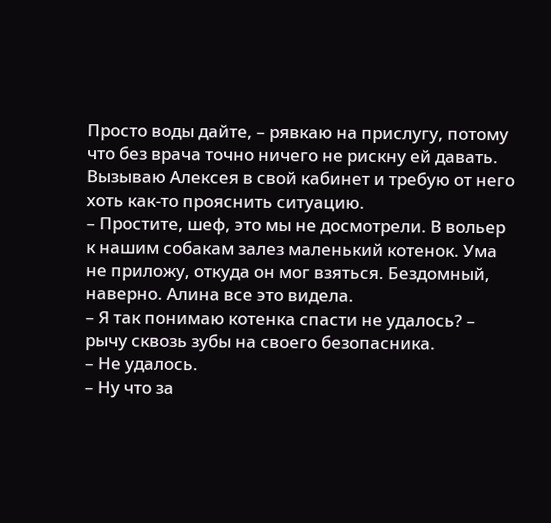Просто воды дайте, – рявкаю на прислугу, потому что без врача точно ничего не рискну ей давать.
Вызываю Алексея в свой кабинет и требую от него хоть как-то прояснить ситуацию.
– Простите, шеф, это мы не досмотрели. В вольер к нашим собакам залез маленький котенок. Ума не приложу, откуда он мог взяться. Бездомный, наверно. Алина все это видела.
– Я так понимаю котенка спасти не удалось? – рычу сквозь зубы на своего безопасника.
– Не удалось.
– Ну что за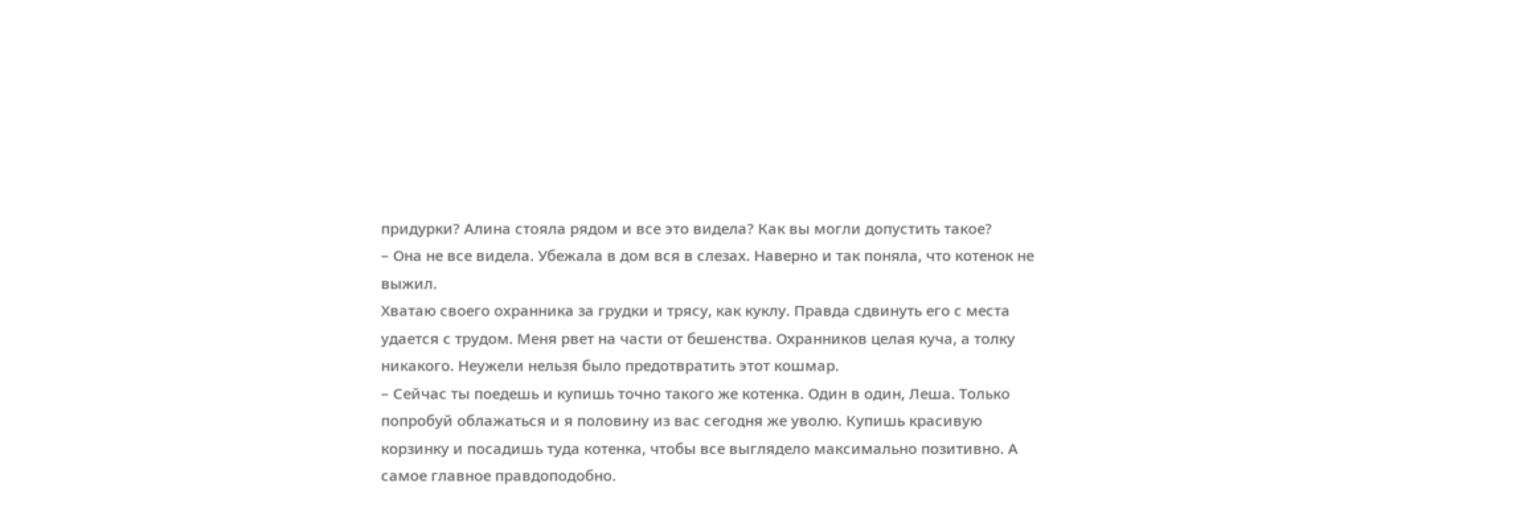придурки? Алина стояла рядом и все это видела? Как вы могли допустить такое?
– Она не все видела. Убежала в дом вся в слезах. Наверно и так поняла, что котенок не выжил.
Хватаю своего охранника за грудки и трясу, как куклу. Правда сдвинуть его с места удается с трудом. Меня рвет на части от бешенства. Охранников целая куча, а толку никакого. Неужели нельзя было предотвратить этот кошмар.
– Сейчас ты поедешь и купишь точно такого же котенка. Один в один, Леша. Только попробуй облажаться и я половину из вас сегодня же уволю. Купишь красивую корзинку и посадишь туда котенка, чтобы все выглядело максимально позитивно. А самое главное правдоподобно.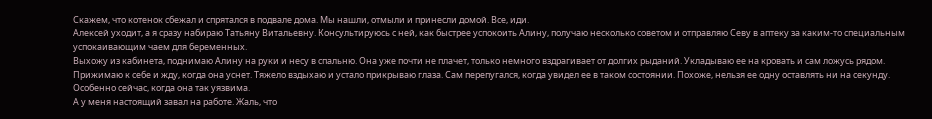Скажем, что котенок сбежал и спрятался в подвале дома. Мы нашли, отмыли и принесли домой. Все, иди.
Алексей уходит, а я сразу набираю Татьяну Витальевну. Консультируюсь с ней, как быстрее успокоить Алину, получаю несколько советом и отправляю Севу в аптеку за каким-то специальным успокаивающим чаем для беременных.
Выхожу из кабинета, поднимаю Алину на руки и несу в спальню. Она уже почти не плачет, только немного вздрагивает от долгих рыданий. Укладываю ее на кровать и сам ложусь рядом.
Прижимаю к себе и жду, когда она уснет. Тяжело вздыхаю и устало прикрываю глаза. Сам перепугался, когда увидел ее в таком состоянии. Похоже, нельзя ее одну оставлять ни на секунду. Особенно сейчас, когда она так уязвима.
А у меня настоящий завал на работе. Жаль, что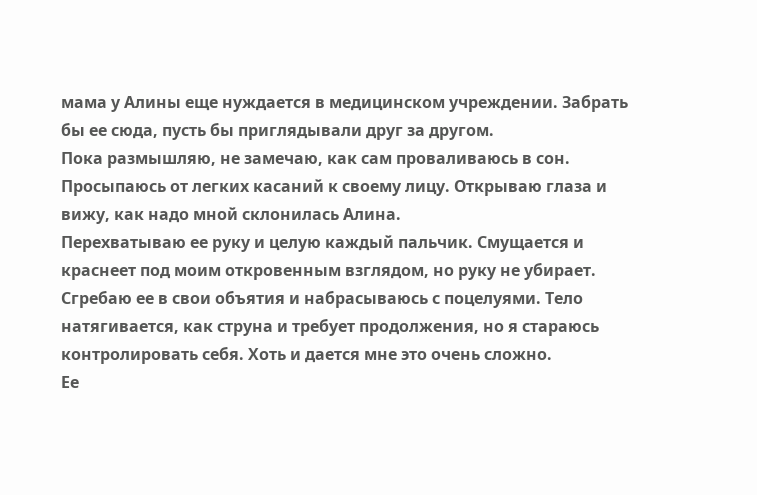мама у Алины еще нуждается в медицинском учреждении. Забрать бы ее сюда, пусть бы приглядывали друг за другом.
Пока размышляю, не замечаю, как сам проваливаюсь в сон. Просыпаюсь от легких касаний к своему лицу. Открываю глаза и вижу, как надо мной склонилась Алина.
Перехватываю ее руку и целую каждый пальчик. Смущается и краснеет под моим откровенным взглядом, но руку не убирает. Сгребаю ее в свои объятия и набрасываюсь с поцелуями. Тело натягивается, как струна и требует продолжения, но я стараюсь контролировать себя. Хоть и дается мне это очень сложно.
Ее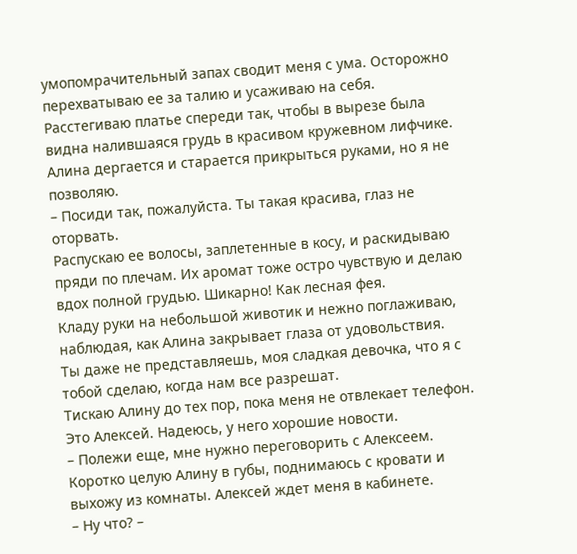умопомрачительный запах сводит меня с ума. Осторожно перехватываю ее за талию и усаживаю на себя. Расстегиваю платье спереди так, чтобы в вырезе была видна налившаяся грудь в красивом кружевном лифчике.
Алина дергается и старается прикрыться руками, но я не позволяю.
– Посиди так, пожалуйста. Ты такая красива, глаз не оторвать.
Распускаю ее волосы, заплетенные в косу, и раскидываю пряди по плечам. Их аромат тоже остро чувствую и делаю вдох полной грудью. Шикарно! Как лесная фея.
Кладу руки на небольшой животик и нежно поглаживаю, наблюдая, как Алина закрывает глаза от удовольствия.
Ты даже не представляешь, моя сладкая девочка, что я с тобой сделаю, когда нам все разрешат.
Тискаю Алину до тех пор, пока меня не отвлекает телефон. Это Алексей. Надеюсь, у него хорошие новости.
– Полежи еще, мне нужно переговорить с Алексеем.
Коротко целую Алину в губы, поднимаюсь с кровати и выхожу из комнаты. Алексей ждет меня в кабинете.
– Ну что? –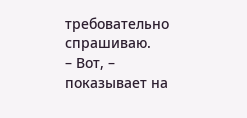требовательно спрашиваю.
– Вот, – показывает на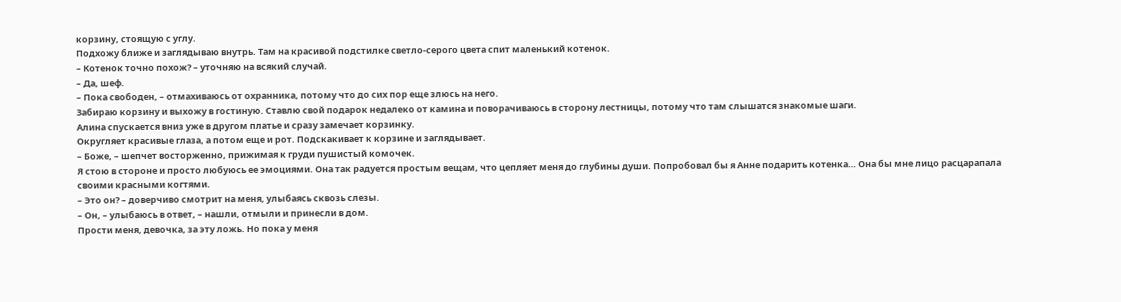корзину, стоящую с углу.
Подхожу ближе и заглядываю внутрь. Там на красивой подстилке светло-серого цвета спит маленький котенок.
– Котенок точно похож? – уточняю на всякий случай.
– Да, шеф.
– Пока свободен, – отмахиваюсь от охранника, потому что до сих пор еще злюсь на него.
Забираю корзину и выхожу в гостиную. Ставлю свой подарок недалеко от камина и поворачиваюсь в сторону лестницы, потому что там слышатся знакомые шаги.
Алина спускается вниз уже в другом платье и сразу замечает корзинку.
Округляет красивые глаза, а потом еще и рот. Подскакивает к корзине и заглядывает.
– Боже, – шепчет восторженно, прижимая к груди пушистый комочек.
Я стою в стороне и просто любуюсь ее эмоциями. Она так радуется простым вещам, что цепляет меня до глубины души. Попробовал бы я Анне подарить котенка… Она бы мне лицо расцарапала своими красными когтями.
– Это он? – доверчиво смотрит на меня, улыбаясь сквозь слезы.
– Он, – улыбаюсь в ответ, – нашли, отмыли и принесли в дом.
Прости меня, девочка, за эту ложь. Но пока у меня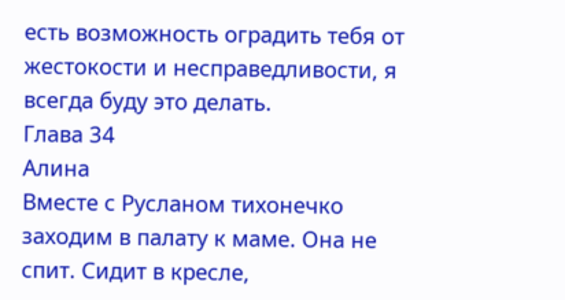есть возможность оградить тебя от жестокости и несправедливости, я всегда буду это делать.
Глава 34
Алина
Вместе с Русланом тихонечко заходим в палату к маме. Она не спит. Сидит в кресле,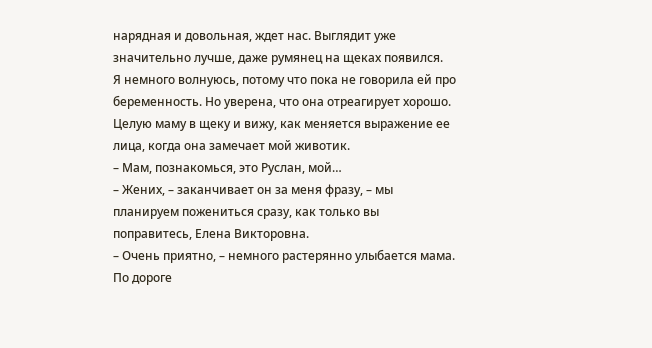нарядная и довольная, ждет нас. Выглядит уже значительно лучше, даже румянец на щеках появился.
Я немного волнуюсь, потому что пока не говорила ей про беременность. Но уверена, что она отреагирует хорошо. Целую маму в щеку и вижу, как меняется выражение ее лица, когда она замечает мой животик.
– Мам, познакомься, это Руслан, мой…
– Жених, – заканчивает он за меня фразу, – мы планируем пожениться сразу, как только вы поправитесь, Елена Викторовна.
– Очень приятно, – немного растерянно улыбается мама.
По дороге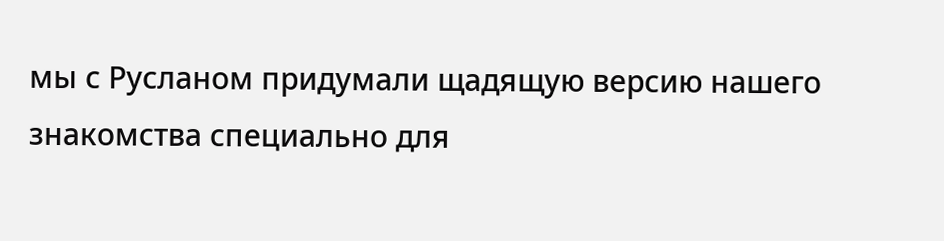мы с Русланом придумали щадящую версию нашего знакомства специально для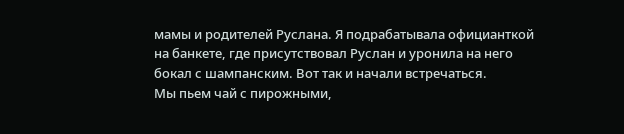мамы и родителей Руслана. Я подрабатывала официанткой на банкете, где присутствовал Руслан и уронила на него бокал с шампанским. Вот так и начали встречаться.
Мы пьем чай с пирожными,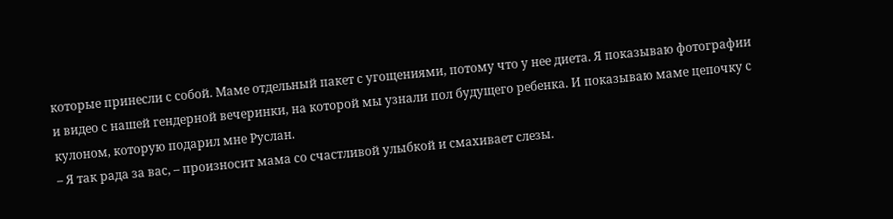которые принесли с собой. Маме отдельный пакет с угощениями, потому что у нее диета. Я показываю фотографии и видео с нашей гендерной вечеринки, на которой мы узнали пол будущего ребенка. И показываю маме цепочку с кулоном, которую подарил мне Руслан.
– Я так рада за вас, – произносит мама со счастливой улыбкой и смахивает слезы.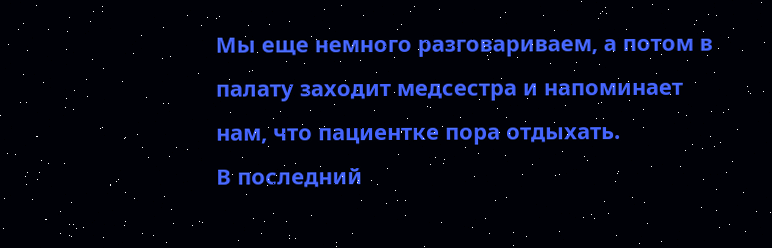Мы еще немного разговариваем, а потом в палату заходит медсестра и напоминает нам, что пациентке пора отдыхать.
В последний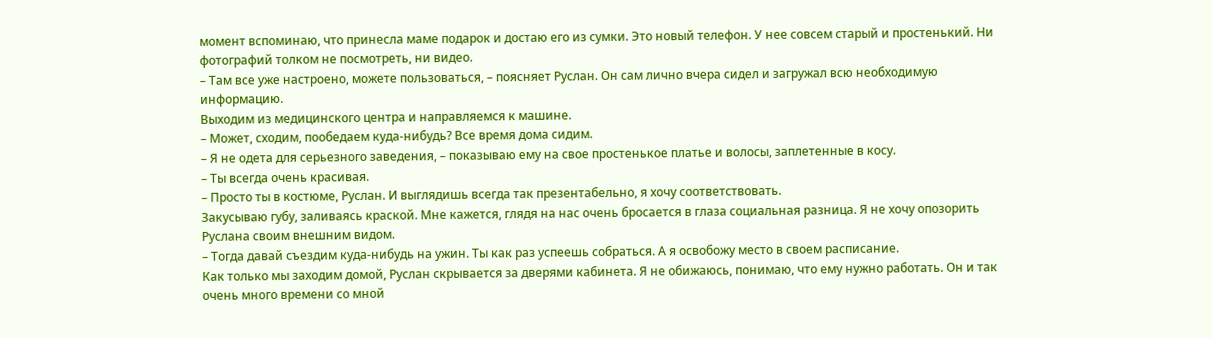момент вспоминаю, что принесла маме подарок и достаю его из сумки. Это новый телефон. У нее совсем старый и простенький. Ни фотографий толком не посмотреть, ни видео.
– Там все уже настроено, можете пользоваться, – поясняет Руслан. Он сам лично вчера сидел и загружал всю необходимую информацию.
Выходим из медицинского центра и направляемся к машине.
– Может, сходим, пообедаем куда-нибудь? Все время дома сидим.
– Я не одета для серьезного заведения, – показываю ему на свое простенькое платье и волосы, заплетенные в косу.
– Ты всегда очень красивая.
– Просто ты в костюме, Руслан. И выглядишь всегда так презентабельно, я хочу соответствовать.
Закусываю губу, заливаясь краской. Мне кажется, глядя на нас очень бросается в глаза социальная разница. Я не хочу опозорить Руслана своим внешним видом.
– Тогда давай съездим куда-нибудь на ужин. Ты как раз успеешь собраться. А я освобожу место в своем расписание.
Как только мы заходим домой, Руслан скрывается за дверями кабинета. Я не обижаюсь, понимаю, что ему нужно работать. Он и так очень много времени со мной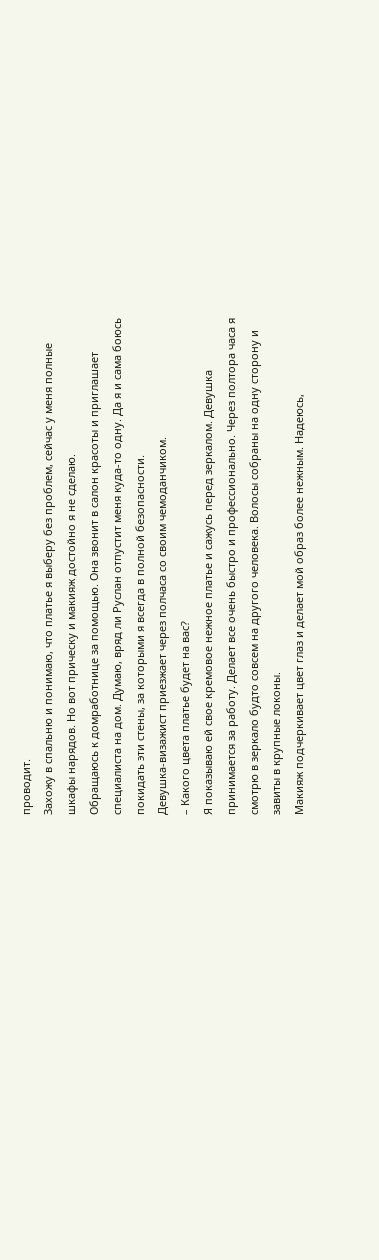проводит.
Захожу в спальню и понимаю, что платье я выберу без проблем, сейчас у меня полные шкафы нарядов. Но вот прическу и макияж достойно я не сделаю.
Обращаюсь к домработнице за помощью. Она звонит в салон красоты и приглашает специалиста на дом. Думаю, вряд ли Руслан отпустит меня куда-то одну. Да я и сама боюсь покидать эти стены, за которыми я всегда в полной безопасности.
Девушка-визажист приезжает через полчаса со своим чемоданчиком.
– Какого цвета платье будет на вас?
Я показываю ей свое кремовое нежное платье и сажусь перед зеркалом. Девушка принимается за работу. Делает все очень быстро и профессионально. Через полтора часа я смотрю в зеркало будто совсем на другого человека. Волосы собраны на одну сторону и завиты в крупные локоны.
Макияж подчеркивает цвет глаз и делает мой образ более нежным. Надеюсь,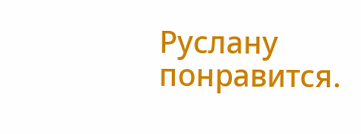Руслану понравится.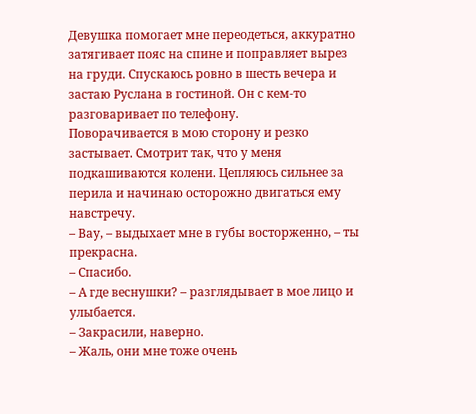Девушка помогает мне переодеться, аккуратно затягивает пояс на спине и поправляет вырез на груди. Спускаюсь ровно в шесть вечера и застаю Руслана в гостиной. Он с кем-то разговаривает по телефону.
Поворачивается в мою сторону и резко застывает. Смотрит так, что у меня подкашиваются колени. Цепляюсь сильнее за перила и начинаю осторожно двигаться ему навстречу.
– Вау, – выдыхает мне в губы восторженно, – ты прекрасна.
– Спасибо.
– А где веснушки? – разглядывает в мое лицо и улыбается.
– Закрасили, наверно.
– Жаль, они мне тоже очень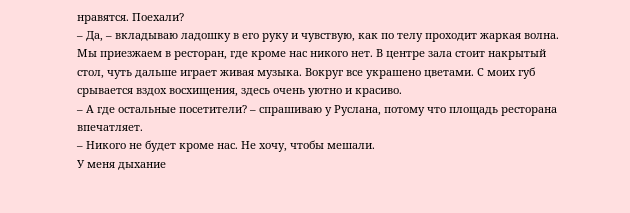нравятся. Поехали?
– Да, – вкладываю ладошку в его руку и чувствую, как по телу проходит жаркая волна.
Мы приезжаем в ресторан, где кроме нас никого нет. В центре зала стоит накрытый стол, чуть дальше играет живая музыка. Вокруг все украшено цветами. С моих губ срывается вздох восхищения, здесь очень уютно и красиво.
– А где остальные посетители? – спрашиваю у Руслана, потому что площадь ресторана впечатляет.
– Никого не будет кроме нас. Не хочу, чтобы мешали.
У меня дыхание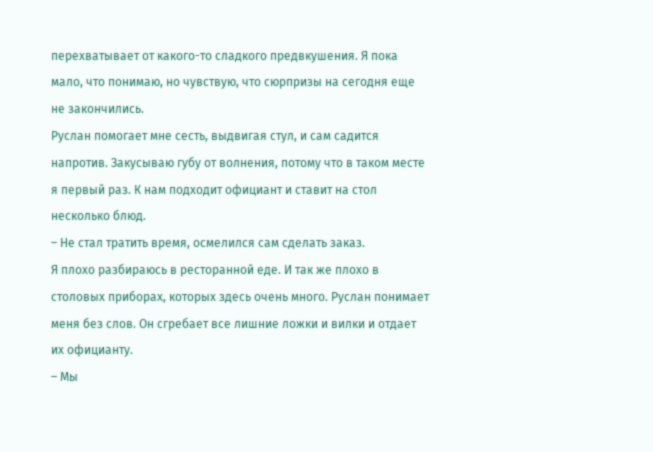перехватывает от какого-то сладкого предвкушения. Я пока мало, что понимаю, но чувствую, что сюрпризы на сегодня еще не закончились.
Руслан помогает мне сесть, выдвигая стул, и сам садится напротив. Закусываю губу от волнения, потому что в таком месте я первый раз. К нам подходит официант и ставит на стол несколько блюд.
– Не стал тратить время, осмелился сам сделать заказ.
Я плохо разбираюсь в ресторанной еде. И так же плохо в столовых приборах, которых здесь очень много. Руслан понимает меня без слов. Он сгребает все лишние ложки и вилки и отдает их официанту.
– Мы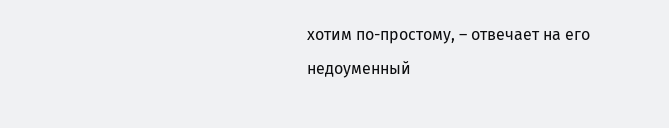хотим по-простому, – отвечает на его недоуменный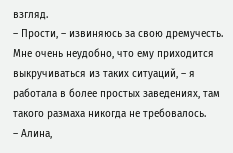взгляд.
– Прости, – извиняюсь за свою дремучесть. Мне очень неудобно, что ему приходится выкручиваться из таких ситуаций, – я работала в более простых заведениях, там такого размаха никогда не требовалось.
– Алина,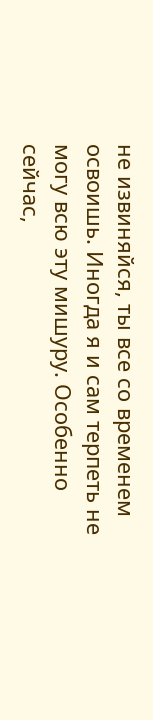не извиняйся, ты все со временем освоишь. Иногда я и сам терпеть не могу всю эту мишуру. Особенно сейчас,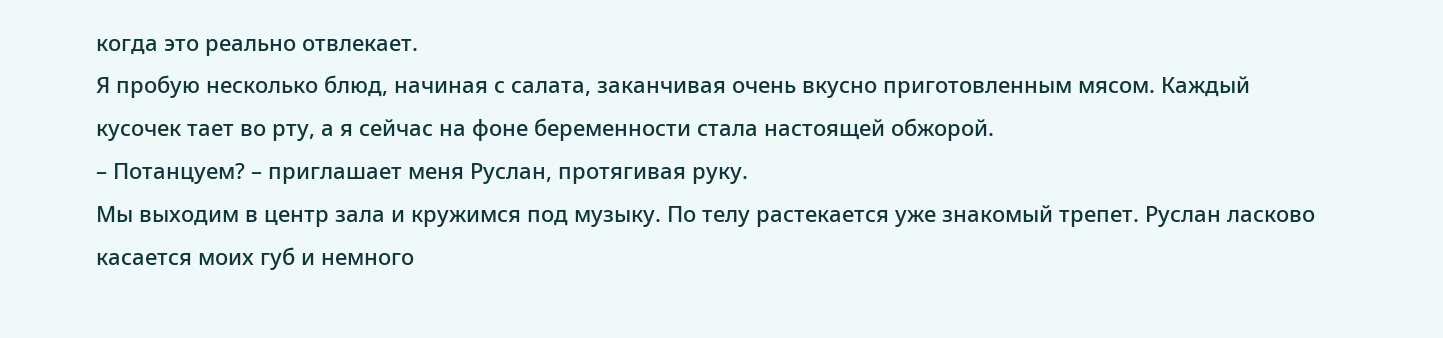когда это реально отвлекает.
Я пробую несколько блюд, начиная с салата, заканчивая очень вкусно приготовленным мясом. Каждый кусочек тает во рту, а я сейчас на фоне беременности стала настоящей обжорой.
– Потанцуем? – приглашает меня Руслан, протягивая руку.
Мы выходим в центр зала и кружимся под музыку. По телу растекается уже знакомый трепет. Руслан ласково касается моих губ и немного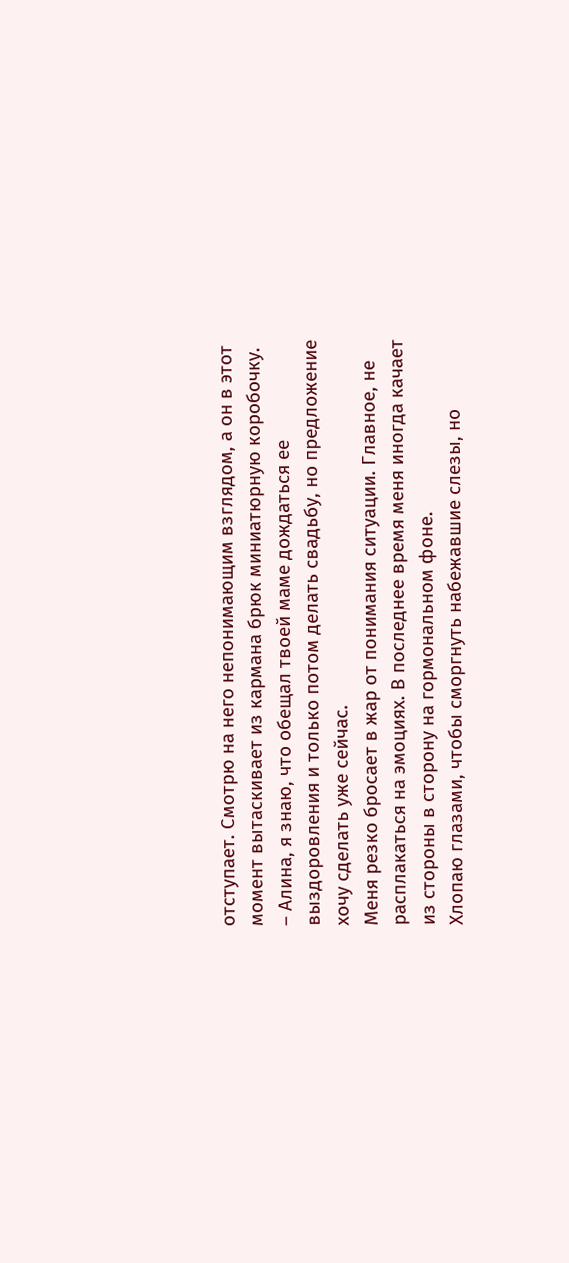отступает. Смотрю на него непонимающим взглядом, а он в этот момент вытаскивает из кармана брюк миниатюрную коробочку.
– Алина, я знаю, что обещал твоей маме дождаться ее выздоровления и только потом делать свадьбу, но предложение хочу сделать уже сейчас.
Меня резко бросает в жар от понимания ситуации. Главное, не расплакаться на эмоциях. В последнее время меня иногда качает из стороны в сторону на гормональном фоне.
Хлопаю глазами, чтобы сморгнуть набежавшие слезы, но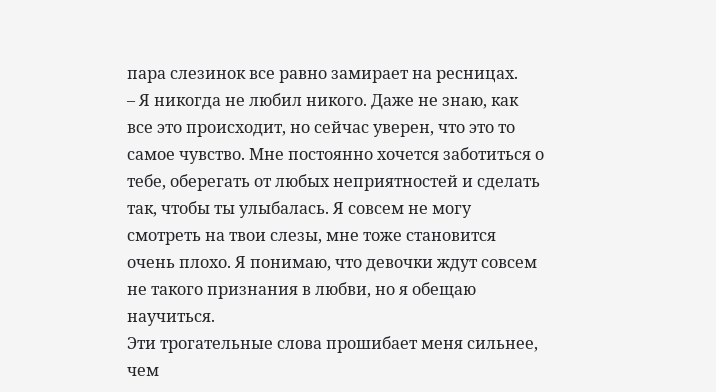пара слезинок все равно замирает на ресницах.
– Я никогда не любил никого. Даже не знаю, как все это происходит, но сейчас уверен, что это то самое чувство. Мне постоянно хочется заботиться о тебе, оберегать от любых неприятностей и сделать так, чтобы ты улыбалась. Я совсем не могу смотреть на твои слезы, мне тоже становится очень плохо. Я понимаю, что девочки ждут совсем не такого признания в любви, но я обещаю научиться.
Эти трогательные слова прошибает меня сильнее, чем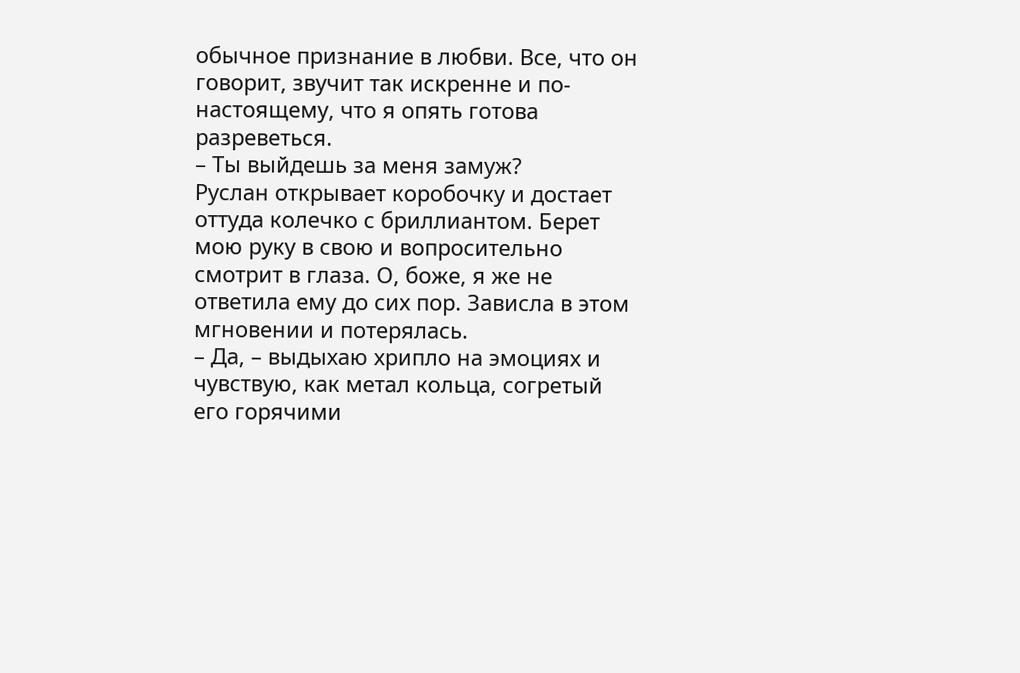обычное признание в любви. Все, что он говорит, звучит так искренне и по-настоящему, что я опять готова разреветься.
– Ты выйдешь за меня замуж?
Руслан открывает коробочку и достает оттуда колечко с бриллиантом. Берет мою руку в свою и вопросительно смотрит в глаза. О, боже, я же не ответила ему до сих пор. Зависла в этом мгновении и потерялась.
– Да, – выдыхаю хрипло на эмоциях и чувствую, как метал кольца, согретый его горячими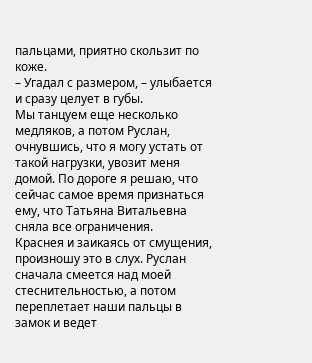пальцами, приятно скользит по коже.
– Угадал с размером, – улыбается и сразу целует в губы.
Мы танцуем еще несколько медляков, а потом Руслан, очнувшись, что я могу устать от такой нагрузки, увозит меня домой. По дороге я решаю, что сейчас самое время признаться ему, что Татьяна Витальевна сняла все ограничения.
Краснея и заикаясь от смущения, произношу это в слух. Руслан сначала смеется над моей стеснительностью, а потом переплетает наши пальцы в замок и ведет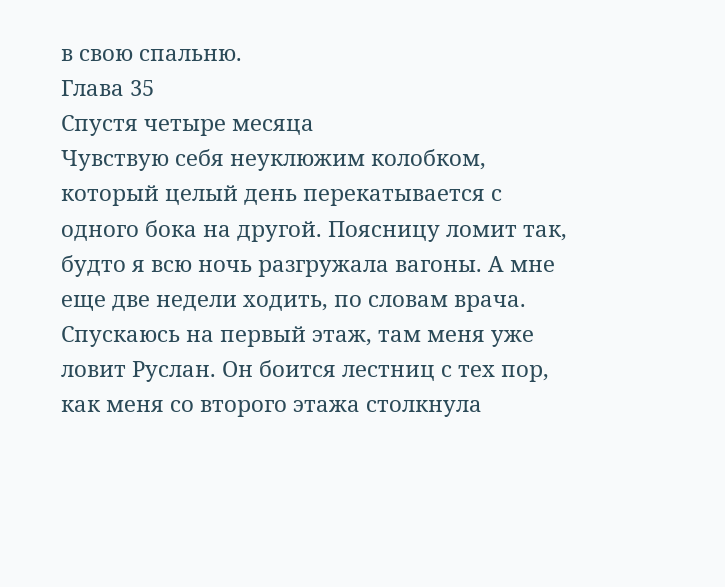в свою спальню.
Глава 35
Спустя четыре месяца
Чувствую себя неуклюжим колобком, который целый день перекатывается с одного бока на другой. Поясницу ломит так, будто я всю ночь разгружала вагоны. А мне еще две недели ходить, по словам врача.
Спускаюсь на первый этаж, там меня уже ловит Руслан. Он боится лестниц с тех пор, как меня со второго этажа столкнула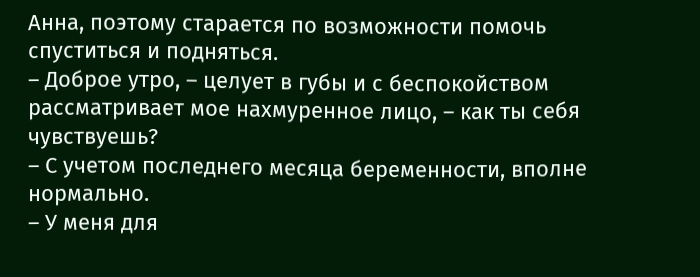Анна, поэтому старается по возможности помочь спуститься и подняться.
– Доброе утро, – целует в губы и с беспокойством рассматривает мое нахмуренное лицо, – как ты себя чувствуешь?
– С учетом последнего месяца беременности, вполне нормально.
– У меня для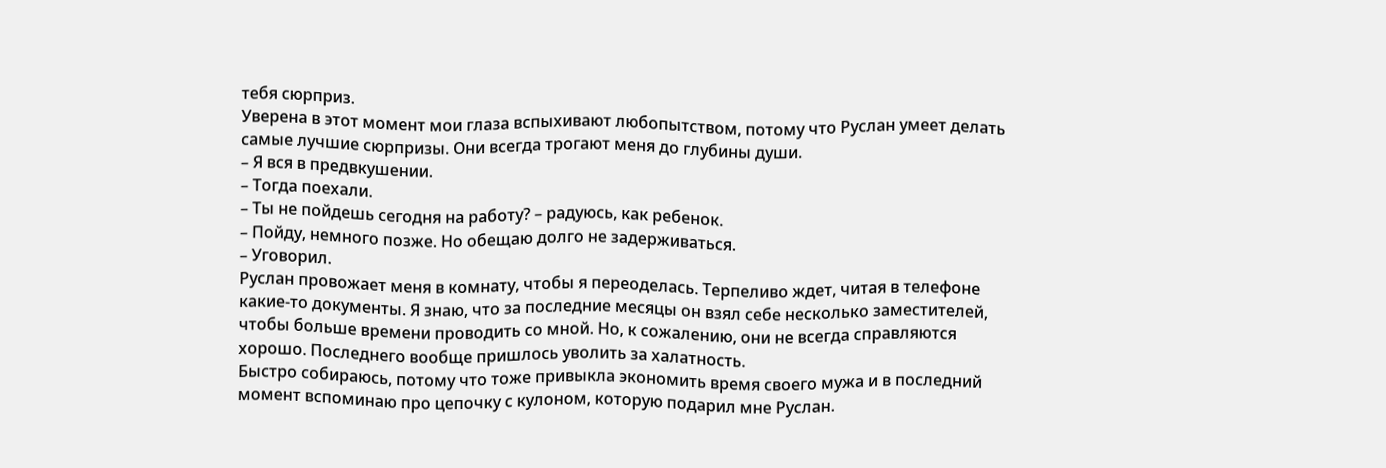тебя сюрприз.
Уверена в этот момент мои глаза вспыхивают любопытством, потому что Руслан умеет делать самые лучшие сюрпризы. Они всегда трогают меня до глубины души.
– Я вся в предвкушении.
– Тогда поехали.
– Ты не пойдешь сегодня на работу? – радуюсь, как ребенок.
– Пойду, немного позже. Но обещаю долго не задерживаться.
– Уговорил.
Руслан провожает меня в комнату, чтобы я переоделась. Терпеливо ждет, читая в телефоне какие-то документы. Я знаю, что за последние месяцы он взял себе несколько заместителей, чтобы больше времени проводить со мной. Но, к сожалению, они не всегда справляются хорошо. Последнего вообще пришлось уволить за халатность.
Быстро собираюсь, потому что тоже привыкла экономить время своего мужа и в последний момент вспоминаю про цепочку с кулоном, которую подарил мне Руслан.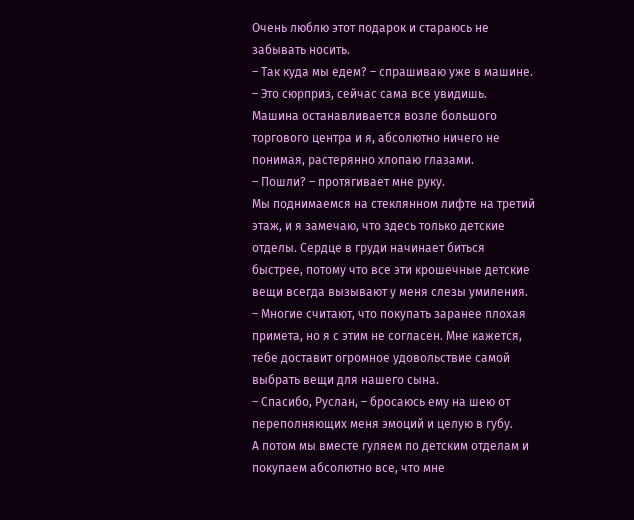Очень люблю этот подарок и стараюсь не забывать носить.
– Так куда мы едем? – спрашиваю уже в машине.
– Это сюрприз, сейчас сама все увидишь.
Машина останавливается возле большого торгового центра и я, абсолютно ничего не понимая, растерянно хлопаю глазами.
– Пошли? – протягивает мне руку.
Мы поднимаемся на стеклянном лифте на третий этаж, и я замечаю, что здесь только детские отделы. Сердце в груди начинает биться быстрее, потому что все эти крошечные детские вещи всегда вызывают у меня слезы умиления.
– Многие считают, что покупать заранее плохая примета, но я с этим не согласен. Мне кажется, тебе доставит огромное удовольствие самой выбрать вещи для нашего сына.
– Спасибо, Руслан, – бросаюсь ему на шею от переполняющих меня эмоций и целую в губу.
А потом мы вместе гуляем по детским отделам и покупаем абсолютно все, что мне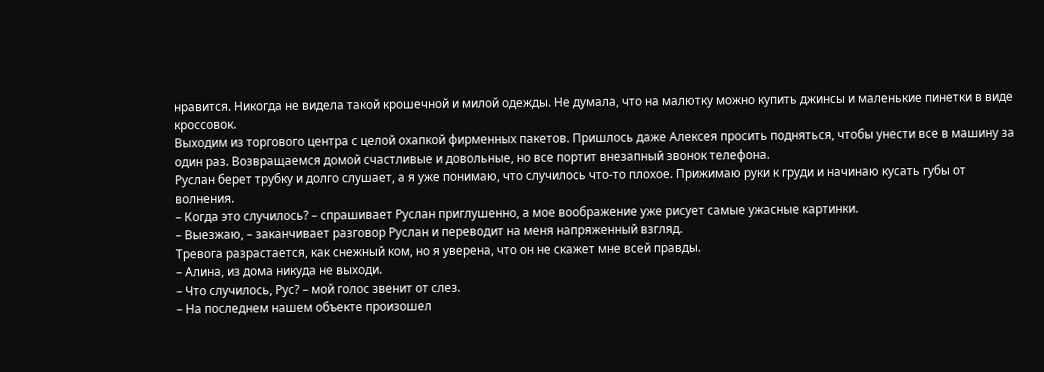нравится. Никогда не видела такой крошечной и милой одежды. Не думала, что на малютку можно купить джинсы и маленькие пинетки в виде кроссовок.
Выходим из торгового центра с целой охапкой фирменных пакетов. Пришлось даже Алексея просить подняться, чтобы унести все в машину за один раз. Возвращаемся домой счастливые и довольные, но все портит внезапный звонок телефона.
Руслан берет трубку и долго слушает, а я уже понимаю, что случилось что-то плохое. Прижимаю руки к груди и начинаю кусать губы от волнения.
– Когда это случилось? – спрашивает Руслан приглушенно, а мое воображение уже рисует самые ужасные картинки.
– Выезжаю, – заканчивает разговор Руслан и переводит на меня напряженный взгляд.
Тревога разрастается, как снежный ком, но я уверена, что он не скажет мне всей правды.
– Алина, из дома никуда не выходи.
– Что случилось, Рус? – мой голос звенит от слез.
– На последнем нашем объекте произошел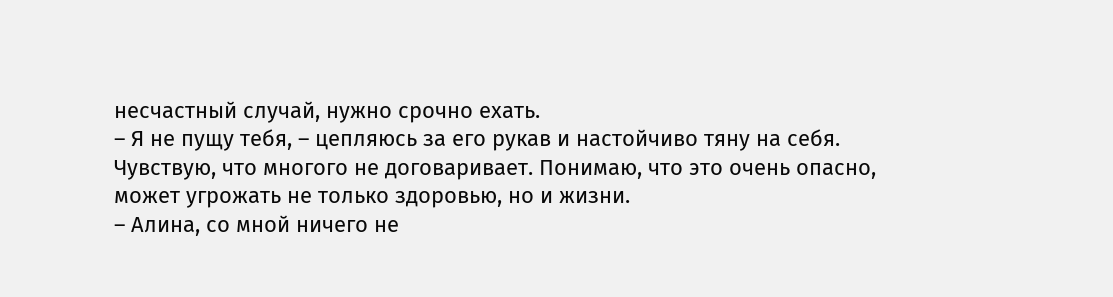несчастный случай, нужно срочно ехать.
– Я не пущу тебя, – цепляюсь за его рукав и настойчиво тяну на себя.
Чувствую, что многого не договаривает. Понимаю, что это очень опасно, может угрожать не только здоровью, но и жизни.
– Алина, со мной ничего не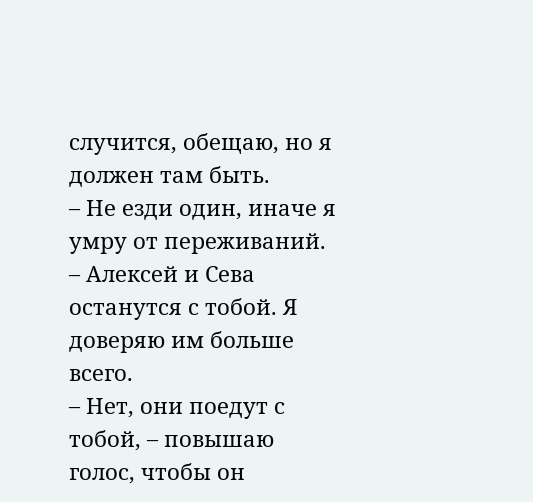случится, обещаю, но я должен там быть.
– Не езди один, иначе я умру от переживаний.
– Алексей и Сева останутся с тобой. Я доверяю им больше всего.
– Нет, они поедут с тобой, – повышаю голос, чтобы он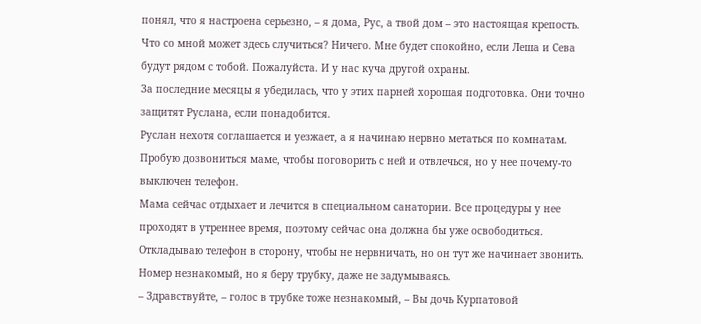понял, что я настроена серьезно, – я дома, Рус, а твой дом – это настоящая крепость. Что со мной может здесь случиться? Ничего. Мне будет спокойно, если Леша и Сева будут рядом с тобой. Пожалуйста. И у нас куча другой охраны.
За последние месяцы я убедилась, что у этих парней хорошая подготовка. Они точно защитят Руслана, если понадобится.
Руслан нехотя соглашается и уезжает, а я начинаю нервно метаться по комнатам. Пробую дозвониться маме, чтобы поговорить с ней и отвлечься, но у нее почему-то выключен телефон.
Мама сейчас отдыхает и лечится в специальном санатории. Все процедуры у нее проходят в утреннее время, поэтому сейчас она должна бы уже освободиться.
Откладываю телефон в сторону, чтобы не нервничать, но он тут же начинает звонить. Номер незнакомый, но я беру трубку, даже не задумываясь.
– Здравствуйте, – голос в трубке тоже незнакомый, – Вы дочь Курпатовой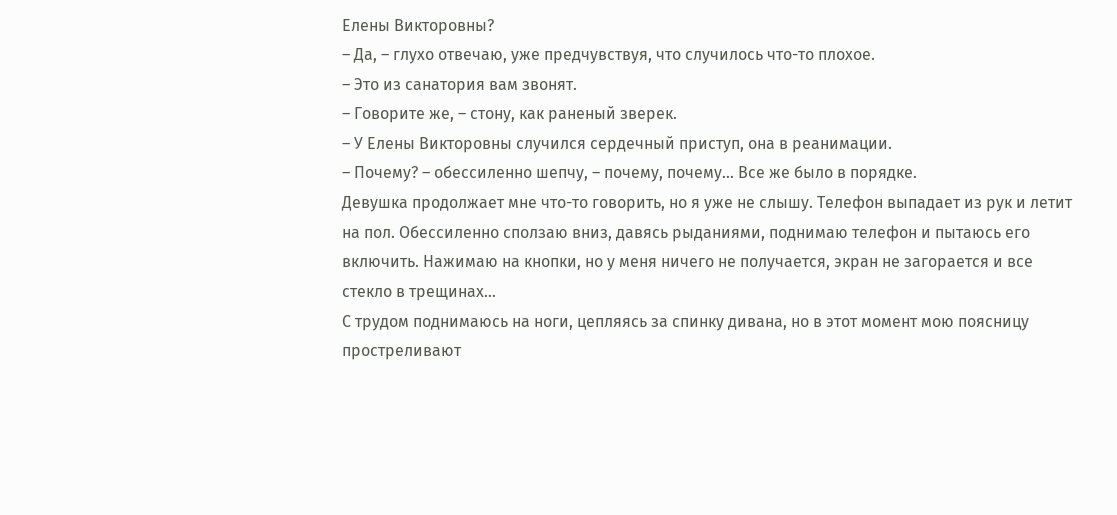Елены Викторовны?
– Да, – глухо отвечаю, уже предчувствуя, что случилось что-то плохое.
– Это из санатория вам звонят.
– Говорите же, – стону, как раненый зверек.
– У Елены Викторовны случился сердечный приступ, она в реанимации.
– Почему? – обессиленно шепчу, – почему, почему… Все же было в порядке.
Девушка продолжает мне что-то говорить, но я уже не слышу. Телефон выпадает из рук и летит на пол. Обессиленно сползаю вниз, давясь рыданиями, поднимаю телефон и пытаюсь его включить. Нажимаю на кнопки, но у меня ничего не получается, экран не загорается и все стекло в трещинах…
С трудом поднимаюсь на ноги, цепляясь за спинку дивана, но в этот момент мою поясницу простреливают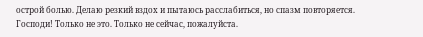острой болью. Делаю резкий вздох и пытаюсь расслабиться, но спазм повторяется.
Господи! Только не это. Только не сейчас, пожалуйста.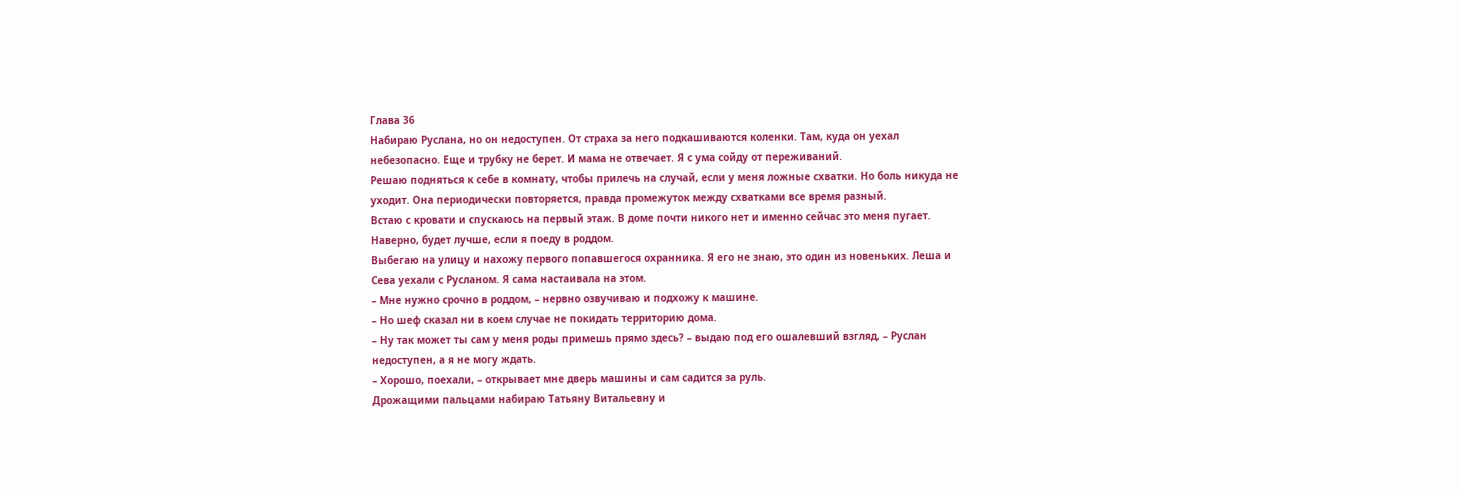Глава 36
Набираю Руслана, но он недоступен. От страха за него подкашиваются коленки. Там, куда он уехал небезопасно. Еще и трубку не берет. И мама не отвечает. Я с ума сойду от переживаний.
Решаю подняться к себе в комнату, чтобы прилечь на случай, если у меня ложные схватки. Но боль никуда не уходит. Она периодически повторяется, правда промежуток между схватками все время разный.
Встаю с кровати и спускаюсь на первый этаж. В доме почти никого нет и именно сейчас это меня пугает. Наверно, будет лучше, если я поеду в роддом.
Выбегаю на улицу и нахожу первого попавшегося охранника. Я его не знаю, это один из новеньких. Леша и Сева уехали с Русланом. Я сама настаивала на этом.
– Мне нужно срочно в роддом, – нервно озвучиваю и подхожу к машине.
– Но шеф сказал ни в коем случае не покидать территорию дома.
– Ну так может ты сам у меня роды примешь прямо здесь? – выдаю под его ошалевший взгляд, – Руслан недоступен, а я не могу ждать.
– Хорошо, поехали, – открывает мне дверь машины и сам садится за руль.
Дрожащими пальцами набираю Татьяну Витальевну и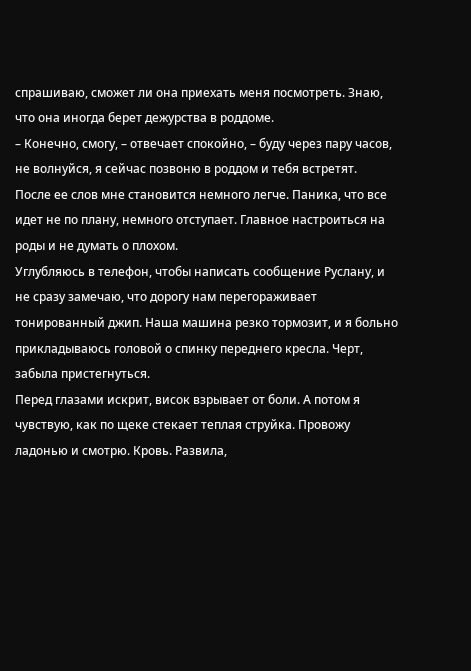спрашиваю, сможет ли она приехать меня посмотреть. Знаю, что она иногда берет дежурства в роддоме.
– Конечно, смогу, – отвечает спокойно, – буду через пару часов, не волнуйся, я сейчас позвоню в роддом и тебя встретят.
После ее слов мне становится немного легче. Паника, что все идет не по плану, немного отступает. Главное настроиться на роды и не думать о плохом.
Углубляюсь в телефон, чтобы написать сообщение Руслану, и не сразу замечаю, что дорогу нам перегораживает тонированный джип. Наша машина резко тормозит, и я больно прикладываюсь головой о спинку переднего кресла. Черт, забыла пристегнуться.
Перед глазами искрит, висок взрывает от боли. А потом я чувствую, как по щеке стекает теплая струйка. Провожу ладонью и смотрю. Кровь. Развила,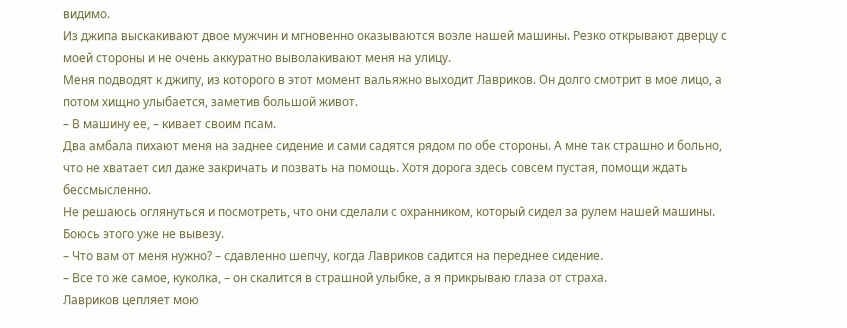видимо.
Из джипа выскакивают двое мужчин и мгновенно оказываются возле нашей машины. Резко открывают дверцу с моей стороны и не очень аккуратно выволакивают меня на улицу.
Меня подводят к джипу, из которого в этот момент вальяжно выходит Лавриков. Он долго смотрит в мое лицо, а потом хищно улыбается, заметив большой живот.
– В машину ее, – кивает своим псам.
Два амбала пихают меня на заднее сидение и сами садятся рядом по обе стороны. А мне так страшно и больно, что не хватает сил даже закричать и позвать на помощь. Хотя дорога здесь совсем пустая, помощи ждать бессмысленно.
Не решаюсь оглянуться и посмотреть, что они сделали с охранником, который сидел за рулем нашей машины. Боюсь этого уже не вывезу.
– Что вам от меня нужно? – сдавленно шепчу, когда Лавриков садится на переднее сидение.
– Все то же самое, куколка, – он скалится в страшной улыбке, а я прикрываю глаза от страха.
Лавриков цепляет мою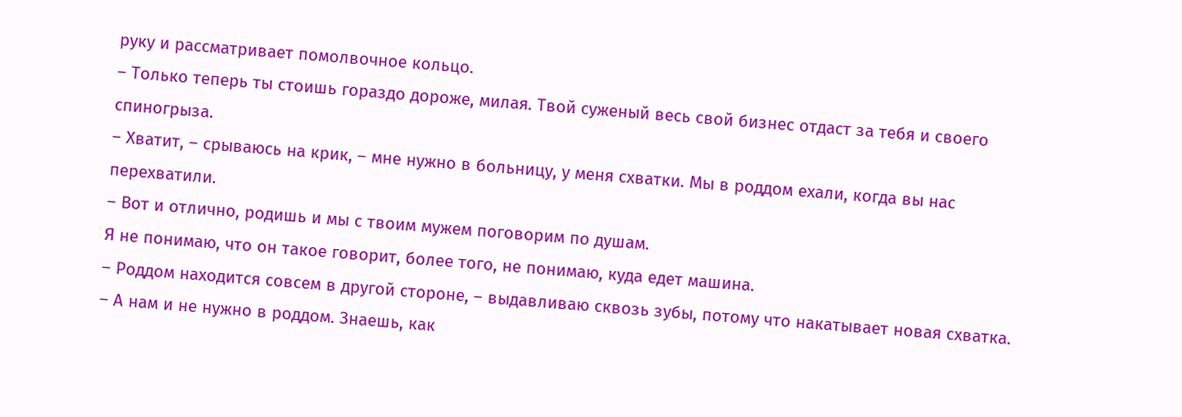руку и рассматривает помолвочное кольцо.
– Только теперь ты стоишь гораздо дороже, милая. Твой суженый весь свой бизнес отдаст за тебя и своего спиногрыза.
– Хватит, – срываюсь на крик, – мне нужно в больницу, у меня схватки. Мы в роддом ехали, когда вы нас перехватили.
– Вот и отлично, родишь и мы с твоим мужем поговорим по душам.
Я не понимаю, что он такое говорит, более того, не понимаю, куда едет машина.
– Роддом находится совсем в другой стороне, – выдавливаю сквозь зубы, потому что накатывает новая схватка.
– А нам и не нужно в роддом. Знаешь, как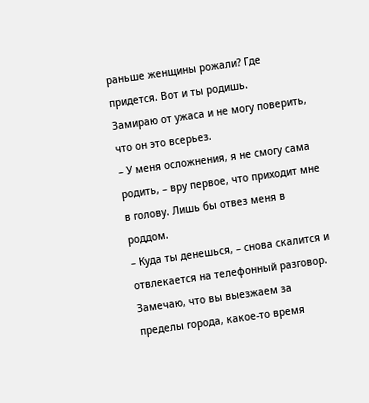раньше женщины рожали? Где придется. Вот и ты родишь.
Замираю от ужаса и не могу поверить, что он это всерьез.
– У меня осложнения, я не смогу сама родить, – вру первое, что приходит мне в голову. Лишь бы отвез меня в роддом.
– Куда ты денешься, – снова скалится и отвлекается на телефонный разговор.
Замечаю, что вы выезжаем за пределы города, какое-то время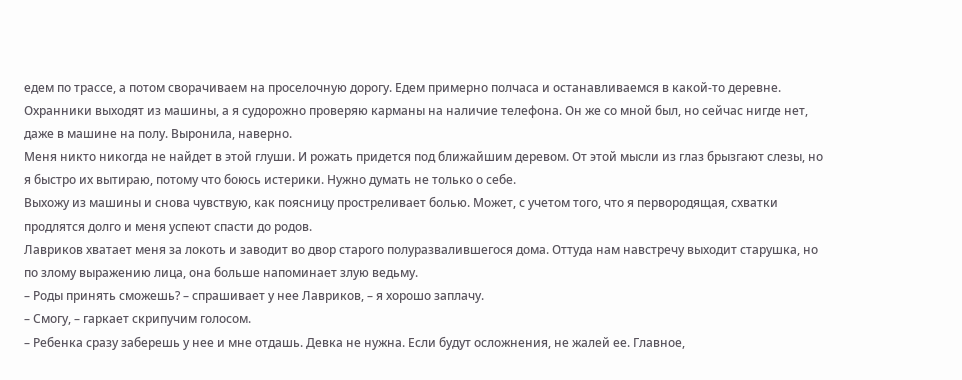едем по трассе, а потом сворачиваем на проселочную дорогу. Едем примерно полчаса и останавливаемся в какой-то деревне.
Охранники выходят из машины, а я судорожно проверяю карманы на наличие телефона. Он же со мной был, но сейчас нигде нет, даже в машине на полу. Выронила, наверно.
Меня никто никогда не найдет в этой глуши. И рожать придется под ближайшим деревом. От этой мысли из глаз брызгают слезы, но я быстро их вытираю, потому что боюсь истерики. Нужно думать не только о себе.
Выхожу из машины и снова чувствую, как поясницу простреливает болью. Может, с учетом того, что я первородящая, схватки продлятся долго и меня успеют спасти до родов.
Лавриков хватает меня за локоть и заводит во двор старого полуразвалившегося дома. Оттуда нам навстречу выходит старушка, но по злому выражению лица, она больше напоминает злую ведьму.
– Роды принять сможешь? – спрашивает у нее Лавриков, – я хорошо заплачу.
– Смогу, – гаркает скрипучим голосом.
– Ребенка сразу заберешь у нее и мне отдашь. Девка не нужна. Если будут осложнения, не жалей ее. Главное,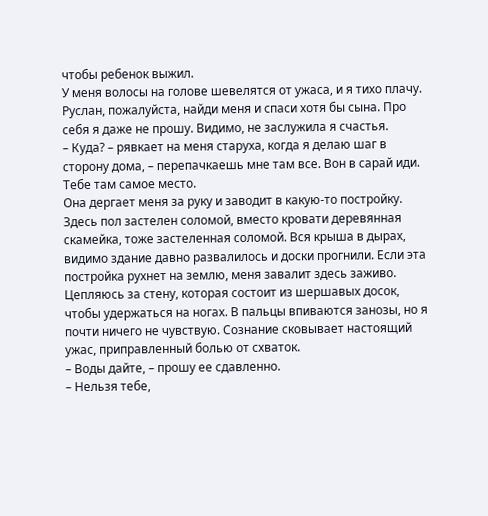чтобы ребенок выжил.
У меня волосы на голове шевелятся от ужаса, и я тихо плачу. Руслан, пожалуйста, найди меня и спаси хотя бы сына. Про себя я даже не прошу. Видимо, не заслужила я счастья.
– Куда? – рявкает на меня старуха, когда я делаю шаг в сторону дома, – перепачкаешь мне там все. Вон в сарай иди. Тебе там самое место.
Она дергает меня за руку и заводит в какую-то постройку. Здесь пол застелен соломой, вместо кровати деревянная скамейка, тоже застеленная соломой. Вся крыша в дырах, видимо здание давно развалилось и доски прогнили. Если эта постройка рухнет на землю, меня завалит здесь заживо.
Цепляюсь за стену, которая состоит из шершавых досок, чтобы удержаться на ногах. В пальцы впиваются занозы, но я почти ничего не чувствую. Сознание сковывает настоящий ужас, приправленный болью от схваток.
– Воды дайте, – прошу ее сдавленно.
– Нельзя тебе,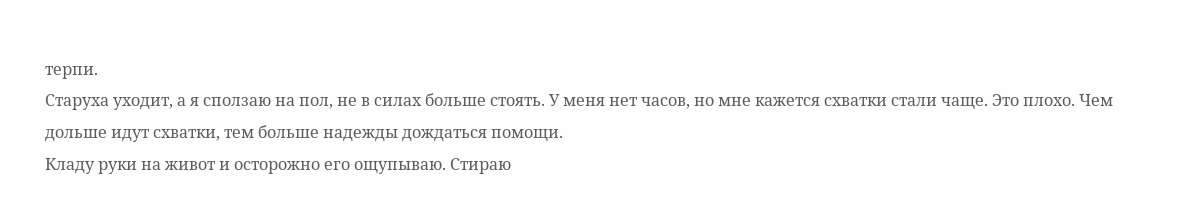терпи.
Старуха уходит, а я сползаю на пол, не в силах больше стоять. У меня нет часов, но мне кажется схватки стали чаще. Это плохо. Чем дольше идут схватки, тем больше надежды дождаться помощи.
Кладу руки на живот и осторожно его ощупываю. Стираю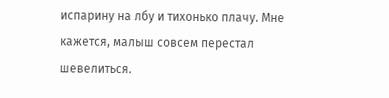испарину на лбу и тихонько плачу. Мне кажется, малыш совсем перестал шевелиться.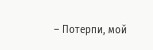– Потерпи, мой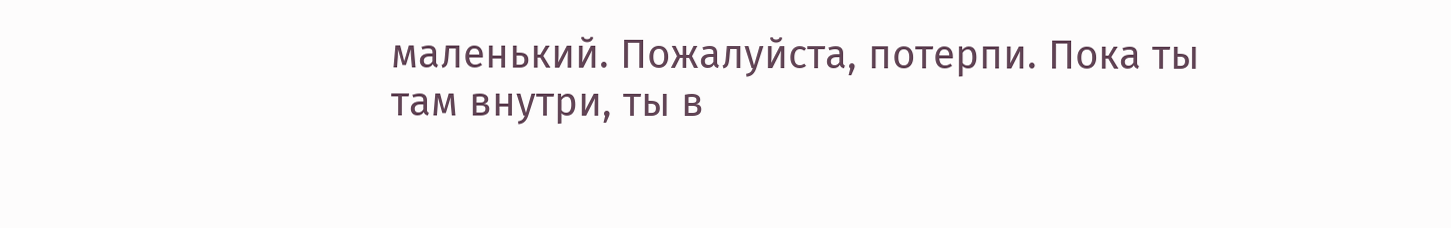маленький. Пожалуйста, потерпи. Пока ты там внутри, ты в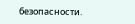безопасности.